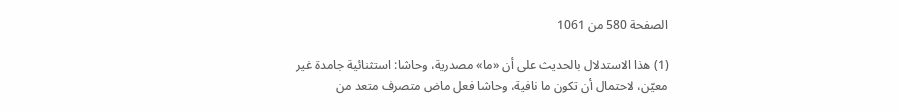الصفحة 580 من 1061

(1) هذا الاستدلال بالحديث على أن «ما» مصدرية، وحاشا: استثنائية جامدة غير معيّن، لاحتمال أن تكون ما نافية، وحاشا فعل ماض متصرف متعد من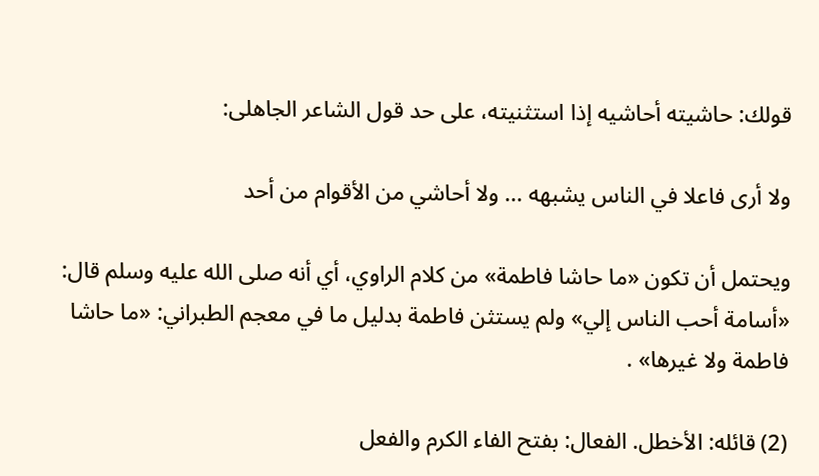قولك: حاشيته أحاشيه إذا استثنيته، على حد قول الشاعر الجاهلى:

ولا أرى فاعلا في الناس يشبهه ... ولا أحاشي من الأقوام من أحد

ويحتمل أن تكون «ما حاشا فاطمة» من كلام الراوي، أي أنه صلى الله عليه وسلم قال: «أسامة أحب الناس إلي» ولم يستثن فاطمة بدليل ما في معجم الطبراني: «ما حاشا فاطمة ولا غيرها» .

(2) قائله: الأخطل. الفعال: بفتح الفاء الكرم والفعل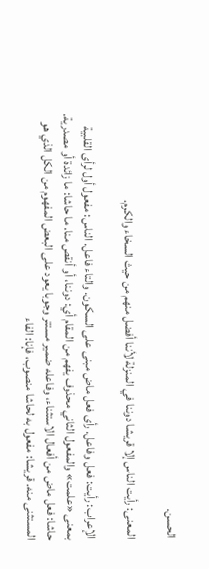الحسن.

المعنى: رأيت الناس إلا قريشا دوننا في المنزلة لأننا أفضل منهم من حيث السخاء والكرم.

الإعراب: رأيت: فعل وفاعل. رأى فعل ماض مبنى على السكون. والتاء فاعل. الناس: مفعول أول لرأى القلبية بمعنى «علمت» والمفعول الثاني محذوف يفهم من المقام أي: دوننا، أو أنقص منا. ما حاشا: ما زائدة أو مصدرية. حاشا: فعل ماض من أفعال الاستثناء، وفاعله ضمير مستتر وجوبا يعود على البعض المفهوم من الكل الذي هو المستثنى منه. قريشا: مفعول به لحاشا منصوب، فإنا: الفاء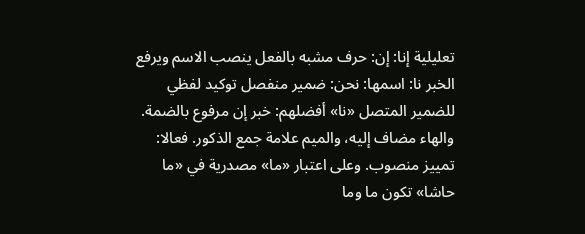تعليلية إنا: إن: حرف مشبه بالفعل ينصب الاسم ويرفع الخبر نا: اسمها: نحن: ضمير منفصل توكيد لفظي للضمير المتصل «نا» أفضلهم: خبر إن مرفوع بالضمة. والهاء مضاف إليه، والميم علامة جمع الذكور. فعالا: تمييز منصوب. وعلى اعتبار «ما» مصدرية في «ما حاشا» تكون ما وما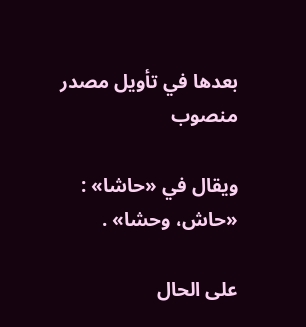بعدها في تأويل مصدر منصوب

ويقال في «حاشا» : «حاش، وحشا» .

على الحال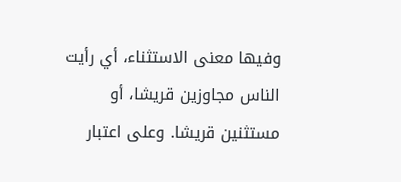وفيها معنى الاستثناء، أي رأيت الناس مجاوزين قريشا، أو مستثنين قريشا. وعلى اعتبار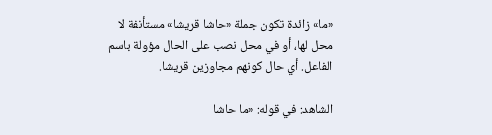«ما» زائدة تكون جملة «حاشا قريشا» مستأنفة لا محل لها، أو في محل نصب على الحال مؤولة باسم الفاعل. أي حال كونهم مجاوزين قريشا.

الشاهد: في قوله: «ما حاشا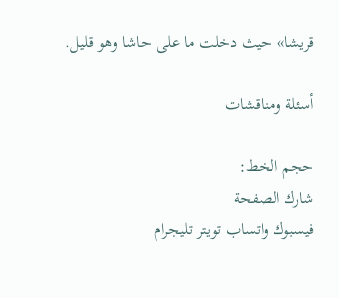قريشا» حيث دخلت ما على حاشا وهو قليل.

أسئلة ومناقشات

حجم الخط:
شارك الصفحة
فيسبوك واتساب تويتر تليجرام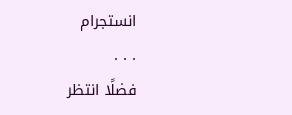انستجرام
. . .
فضلًا انتظر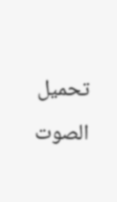تحميل الصوت